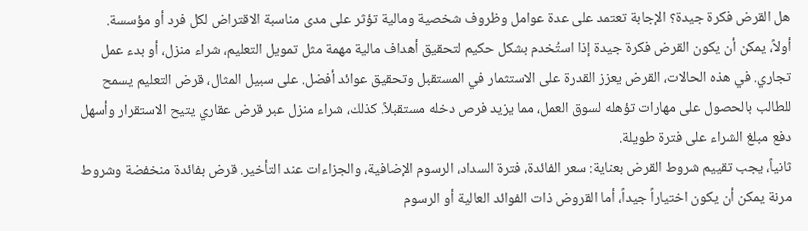هل القرض فكرة جيدة؟ الإجابة تعتمد على عدة عوامل وظروف شخصية ومالية تؤثر على مدى مناسبة الاقتراض لكل فرد أو مؤسسة.
أولاً، يمكن أن يكون القرض فكرة جيدة إذا استُخدم بشكل حكيم لتحقيق أهداف مالية مهمة مثل تمويل التعليم، شراء منزل، أو بدء عمل تجاري. في هذه الحالات، القرض يعزز القدرة على الاستثمار في المستقبل وتحقيق عوائد أفضل. على سبيل المثال، قرض التعليم يسمح للطالب بالحصول على مهارات تؤهله لسوق العمل، مما يزيد فرص دخله مستقبلاً. كذلك، شراء منزل عبر قرض عقاري يتيح الاستقرار وأسهل دفع مبلغ الشراء على فترة طويلة.
ثانياً، يجب تقييم شروط القرض بعناية: سعر الفائدة، فترة السداد، الرسوم الإضافية، والجزاءات عند التأخير. قرض بفائدة منخفضة وشروط مرنة يمكن أن يكون اختياراً جيداً، أما القروض ذات الفوائد العالية أو الرسوم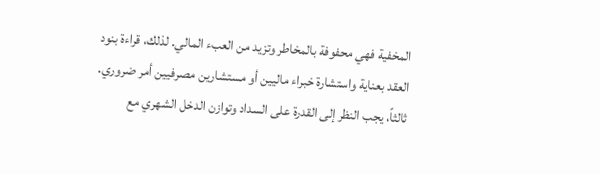المخفية فهي محفوفة بالمخاطر وتزيد من العبء المالي. لذلك، قراءة بنود العقد بعناية واستشارة خبراء ماليين أو مستشارين مصرفيين أمر ضروري.
ثالثاً، يجب النظر إلى القدرة على السداد وتوازن الدخل الشهري مع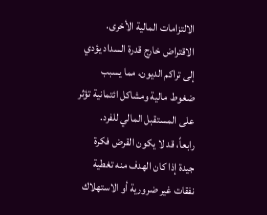الالتزامات المالية الأخرى. الاقتراض خارج قدرة السداد يؤدي إلى تراكم الديون، مما يسبب ضغوط مالية ومشاكل ائتمانية تؤثر على المستقبل المالي للفرد.
رابعاً، قد لا يكون القرض فكرة جيدة إذا كان الهدف منه تغطية نفقات غير ضرورية أو الاستهلاك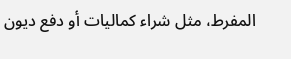المفرط، مثل شراء كماليات أو دفع ديون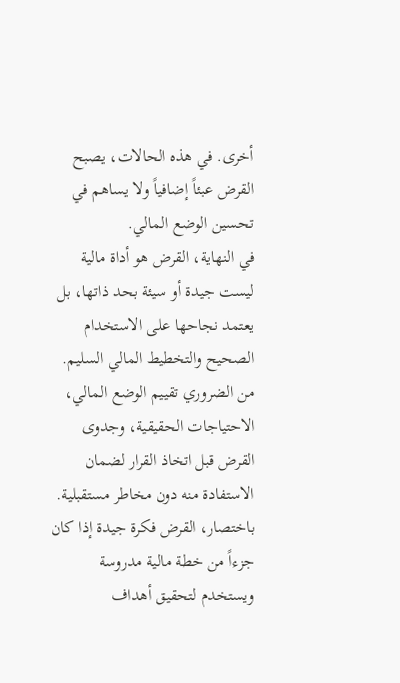أخرى. في هذه الحالات، يصبح القرض عبئاً إضافياً ولا يساهم في تحسين الوضع المالي.
في النهاية، القرض هو أداة مالية ليست جيدة أو سيئة بحد ذاتها، بل يعتمد نجاحها على الاستخدام الصحيح والتخطيط المالي السليم. من الضروري تقييم الوضع المالي، الاحتياجات الحقيقية، وجدوى القرض قبل اتخاذ القرار لضمان الاستفادة منه دون مخاطر مستقبلية.
باختصار، القرض فكرة جيدة إذا كان جزءاً من خطة مالية مدروسة ويستخدم لتحقيق أهداف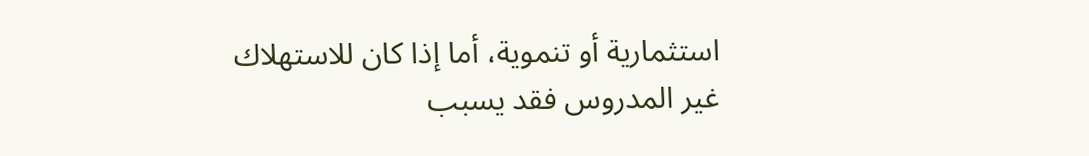استثمارية أو تنموية، أما إذا كان للاستهلاك غير المدروس فقد يسبب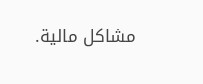مشاكل مالية.